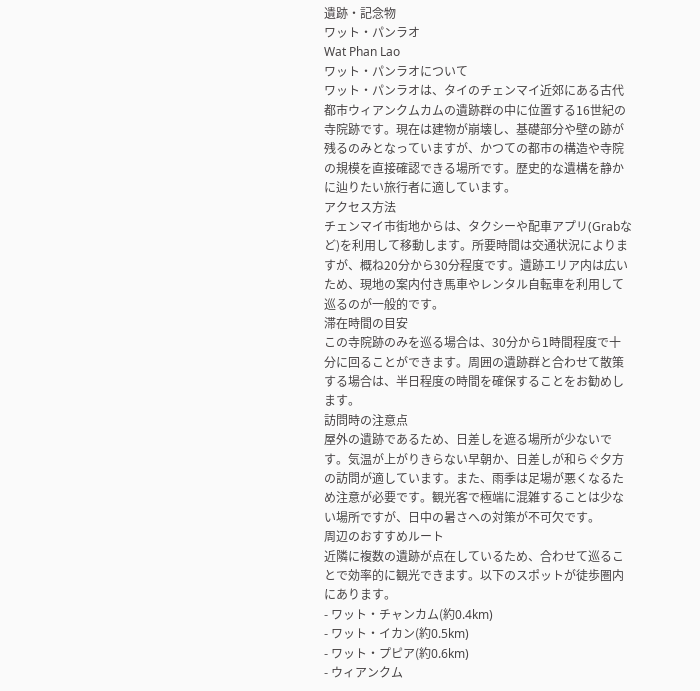遺跡・記念物
ワット・パンラオ
Wat Phan Lao
ワット・パンラオについて
ワット・パンラオは、タイのチェンマイ近郊にある古代都市ウィアンクムカムの遺跡群の中に位置する16世紀の寺院跡です。現在は建物が崩壊し、基礎部分や壁の跡が残るのみとなっていますが、かつての都市の構造や寺院の規模を直接確認できる場所です。歴史的な遺構を静かに辿りたい旅行者に適しています。
アクセス方法
チェンマイ市街地からは、タクシーや配車アプリ(Grabなど)を利用して移動します。所要時間は交通状況によりますが、概ね20分から30分程度です。遺跡エリア内は広いため、現地の案内付き馬車やレンタル自転車を利用して巡るのが一般的です。
滞在時間の目安
この寺院跡のみを巡る場合は、30分から1時間程度で十分に回ることができます。周囲の遺跡群と合わせて散策する場合は、半日程度の時間を確保することをお勧めします。
訪問時の注意点
屋外の遺跡であるため、日差しを遮る場所が少ないです。気温が上がりきらない早朝か、日差しが和らぐ夕方の訪問が適しています。また、雨季は足場が悪くなるため注意が必要です。観光客で極端に混雑することは少ない場所ですが、日中の暑さへの対策が不可欠です。
周辺のおすすめルート
近隣に複数の遺跡が点在しているため、合わせて巡ることで効率的に観光できます。以下のスポットが徒歩圏内にあります。
- ワット・チャンカム(約0.4km)
- ワット・イカン(約0.5km)
- ワット・プピア(約0.6km)
- ウィアンクム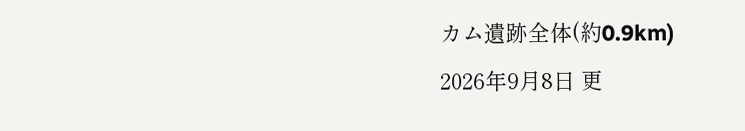カム遺跡全体(約0.9km)
2026年9月8日 更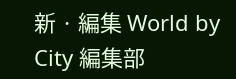新 · 編集 World by City 編集部